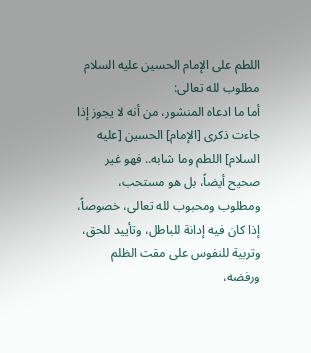اللطم على الإمام الحسين عليه السلام مطلوب لله تعالى:
أما ما ادعاه المنشور، من أنه لا يجوز إذا جاءت ذكرى [الإمام] الحسين [عليه السلام] اللطم وما شابه.. فهو غير صحيح أيضاً، بل هو مستحب، ومطلوب ومحبوب لله تعالى، خصوصاً، إذا كان فيه إدانة للباطل، وتأييد للحق، وتربية للنفوس على مقت الظلم ورفضه،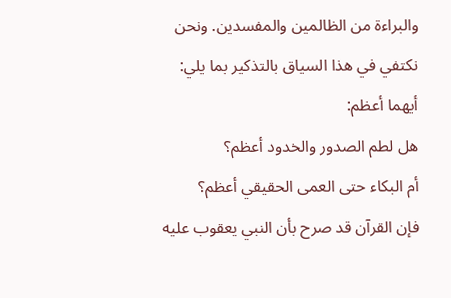والبراءة من الظالمين والمفسدين. ونحن نكتفي في هذا السياق بالتذكير بما يلي:
أيهما أعظم:
هل لطم الصدور والخدود أعظم؟
أم البكاء حتى العمى الحقيقي أعظم؟
فإن القرآن قد صرح بأن النبي يعقوب عليه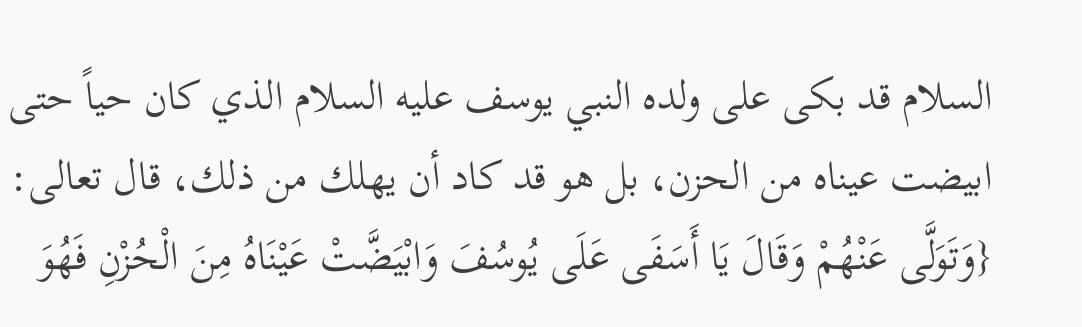السلام قد بكى على ولده النبي يوسف عليه السلام الذي كان حياً حتى ابيضت عيناه من الحزن، بل هو قد كاد أن يهلك من ذلك، قال تعالى: {وَتَوَلَّى عَنْهُمْ وَقَالَ يَا أَسَفَى عَلَى يُوسُفَ وَابْيَضَّتْ عَيْنَاهُ مِنَ الْحُزْنِ فَهُوَ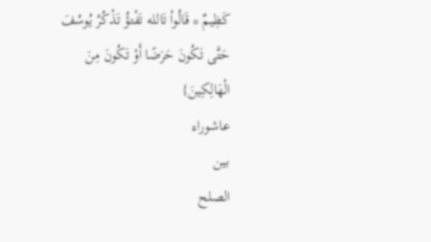كَظِيمٌ * قَالُواْ تَالله تَفْتؤُ تَذْكُرُ يُوسُفَ حَتَّى تَكُونَ حَرَضًا أَوْ تَكُونَ مِنَ الْهَالِكِينَ}
عاشوراء
بين
الصلح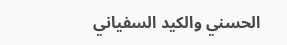الحسني والكيد السفياني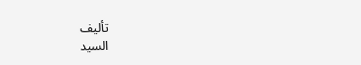تأليف
السيد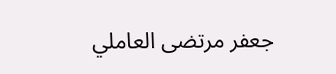جعفر مرتضى العاملي